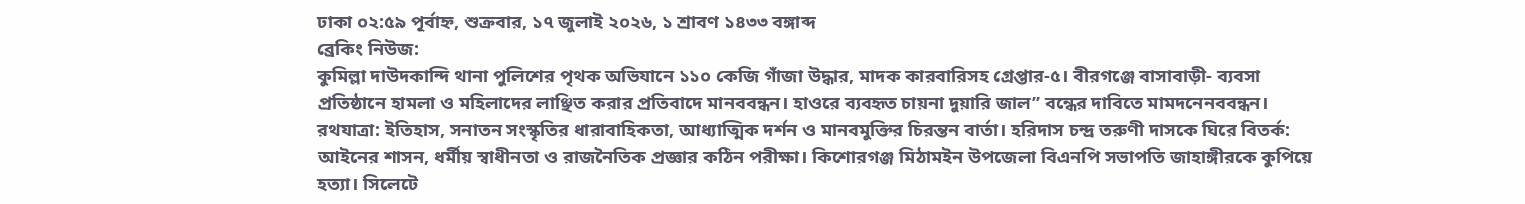ঢাকা ০২:৫৯ পূর্বাহ্ন, শুক্রবার, ১৭ জুলাই ২০২৬, ১ শ্রাবণ ১৪৩৩ বঙ্গাব্দ
ব্রেকিং নিউজ:
কুমিল্লা দাউদকান্দি থানা পুলিশের পৃথক অভিযানে ১১০ কেজি গাঁজা উদ্ধার, মাদক কারবারিসহ গ্রেপ্তার-৫। বীরগঞ্জে বাসাবাড়ী- ব্যবসা প্রতিষ্ঠানে হামলা ও মহিলাদের লাঞ্ছিত করার প্রতিবাদে মানববন্ধন। হাওরে ব্যবহৃত চায়না দুয়ারি জাল” বন্ধের দাবিতে মামদনেনববন্ধন। রথযাত্রা: ইতিহাস, সনাতন সংস্কৃতির ধারাবাহিকতা, আধ্যাত্মিক দর্শন ও মানবমুক্তির চিরন্তন বার্তা। হরিদাস চন্দ্র তরুণী দাসকে ঘিরে বিতর্ক: আইনের শাসন, ধর্মীয় স্বাধীনতা ও রাজনৈতিক প্রজ্ঞার কঠিন পরীক্ষা। কিশোরগঞ্জ মিঠামইন উপজেলা বিএনপি সভাপতি জাহাঙ্গীরকে কুপিয়ে হত্যা। সিলেটে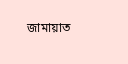জামায়াত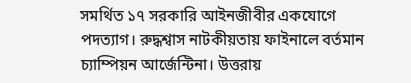সমর্থিত ১৭ সরকারি আইনজীবীর একযোগে পদত্যাগ। রুদ্ধশ্বাস নাটকীয়তায় ফাইনালে বর্তমান চ্যাম্পিয়ন আর্জেন্টিনা। উত্তরায়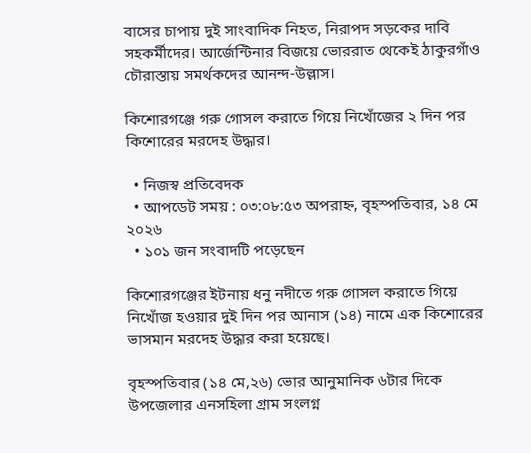বাসের চাপায় দুই সাংবাদিক নিহত, নিরাপদ সড়কের দাবি সহকর্মীদের। আর্জেন্টিনার বিজয়ে ভোররাত থেকেই ঠাকুরগাঁও চৌরাস্তায় সমর্থকদের আনন্দ-উল্লাস।

কিশোরগঞ্জে গরু গোসল করাতে গিয়ে নিখোঁজের ২ দিন পর কিশোরের মরদেহ উদ্ধার।

  • নিজস্ব প্রতিবেদক
  • আপডেট সময় : ০৩:০৮:৫৩ অপরাহ্ন, বৃহস্পতিবার, ১৪ মে ২০২৬
  • ১০১ জন সংবাদটি পড়েছেন

কিশোরগঞ্জের ইটনায় ধনু নদীতে গরু গোসল করাতে গিয়ে নিখোঁজ হওয়ার দুই দিন পর আনাস (১৪) নামে এক কিশোরের ভাসমান মরদেহ উদ্ধার করা হয়েছে।

বৃহস্পতিবার (১৪ মে,২৬) ভোর আনুমানিক ৬টার দিকে উপজেলার এনসহিলা গ্রাম সংলগ্ন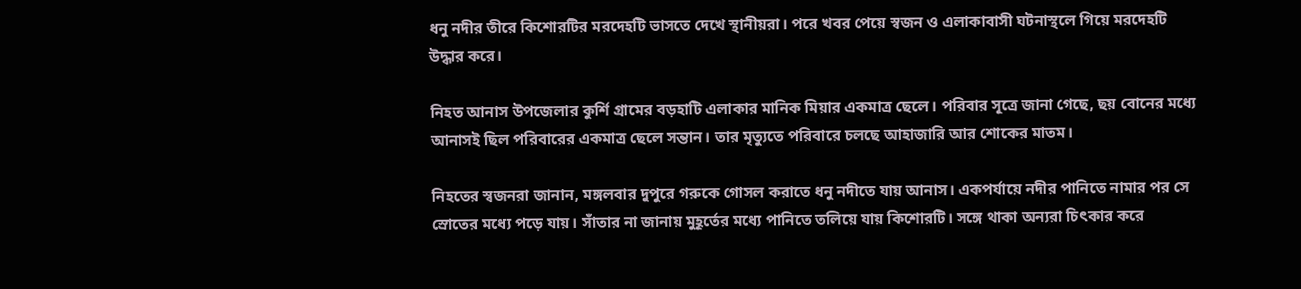ধনু নদীর তীরে কিশোরটির মরদেহটি ভাসতে দেখে স্থানীয়রা। পরে খবর পেয়ে স্বজন ও এলাকাবাসী ঘটনাস্থলে গিয়ে মরদেহটি উদ্ধার করে।

নিহত আনাস উপজেলার কুর্শি গ্রামের বড়হাটি এলাকার মানিক মিয়ার একমাত্র ছেলে। পরিবার সূত্রে জানা গেছে, ছয় বোনের মধ্যে আনাসই ছিল পরিবারের একমাত্র ছেলে সন্তান। তার মৃত্যুতে পরিবারে চলছে আহাজারি আর শোকের মাতম।

নিহতের স্বজনরা জানান, মঙ্গলবার দুপুরে গরুকে গোসল করাতে ধনু নদীতে যায় আনাস। একপর্যায়ে নদীর পানিতে নামার পর সে স্রোতের মধ্যে পড়ে যায়। সাঁতার না জানায় মুহূর্তের মধ্যে পানিতে তলিয়ে যায় কিশোরটি। সঙ্গে থাকা অন্যরা চিৎকার করে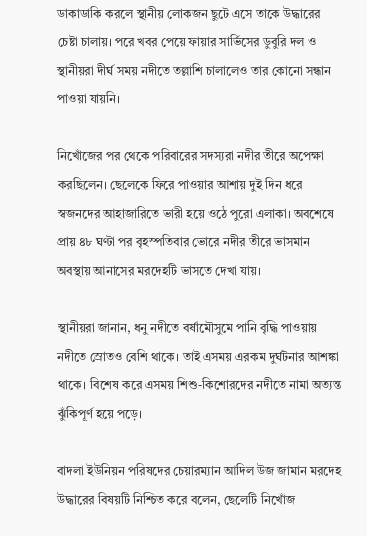ডাকাডাকি করলে স্থানীয় লোকজন ছুটে এসে তাকে উদ্ধারের চেষ্টা চালায়। পরে খবর পেয়ে ফায়ার সার্ভিসের ডুবুরি দল ও স্থানীয়রা দীর্ঘ সময় নদীতে তল্লাশি চালালেও তার কোনো সন্ধান পাওয়া যায়নি।

নিখোঁজের পর থেকে পরিবারের সদস্যরা নদীর তীরে অপেক্ষা করছিলেন। ছেলেকে ফিরে পাওয়ার আশায় দুই দিন ধরে স্বজনদের আহাজারিতে ভারী হয়ে ওঠে পুরো এলাকা। অবশেষে প্রায় ৪৮ ঘণ্টা পর বৃহস্পতিবার ভোরে নদীর তীরে ভাসমান অবস্থায় আনাসের মরদেহটি ভাসতে দেখা যায়।

স্থানীয়রা জানান, ধনু নদীতে বর্ষামৌসুমে পানি বৃদ্ধি পাওয়ায় নদীতে স্রোতও বেশি থাকে। তাই এসময় এরকম দুর্ঘটনার আশঙ্কা থাকে। বিশেষ করে এসময় শিশু-কিশোরদের নদীতে নামা অত্যন্ত ঝুঁকিপূর্ণ হয়ে পড়ে।

বাদলা ইউনিয়ন পরিষদের চেয়ারম্যান আদিল উজ জামান মরদেহ উদ্ধারের বিষয়টি নিশ্চিত করে বলেন, ছেলেটি নিখোঁজ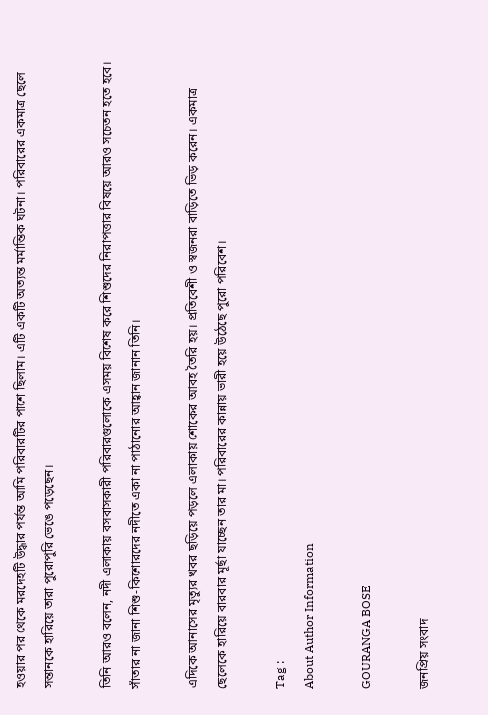হওয়ার পর থেকে মরদেহটি উদ্ধার পর্যন্ত আমি পরিবারটির পাশে ছিলাম। এটি একটি অত্যন্ত মর্মান্তিক ঘটনা। পরিবারের একমাত্র ছেলে সন্তানকে হারিয়ে তারা পুরোপুরি ভেঙে পড়েছেন।

তিনি আরও বলেন, নদী এলাকায় বসবাসকারী পরিবারগুলোকে এসময় বিশেষ করে শিশুদের নিরাপত্তার বিষয়ে আরও সচেতন হতে হবে। সাঁতার না জানা শিশু-কিশোরদের নদীতে একা না পাঠানোর আহ্বান জানান তিনি।

এদিকে আনাসের মৃত্যুর খবর ছড়িয়ে পড়লে এলাকায় শোকের আবহ তৈরি হয়। প্রতিবেশী ও স্বজনরা বাড়িতে ভিড় করেন। একমাত্র ছেলেকে হারিয়ে বারবার মূর্ছা যাচ্ছেন তার মা। পরিবারের কান্নায় ভারী হয়ে উঠেছে পুরো পরিবেশ।

Tag :
About Author Information

GOURANGA BOSE

জনপ্রিয় সংবাদ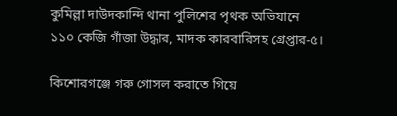কুমিল্লা দাউদকান্দি থানা পুলিশের পৃথক অভিযানে ১১০ কেজি গাঁজা উদ্ধার, মাদক কারবারিসহ গ্রেপ্তার-৫।

কিশোরগঞ্জে গরু গোসল করাতে গিয়ে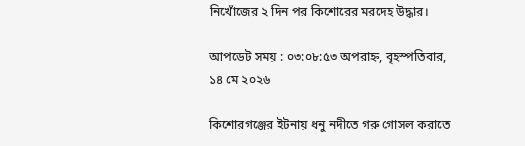নিখোঁজের ২ দিন পর কিশোরের মরদেহ উদ্ধার।

আপডেট সময় : ০৩:০৮:৫৩ অপরাহ্ন, বৃহস্পতিবার, ১৪ মে ২০২৬

কিশোরগঞ্জের ইটনায় ধনু নদীতে গরু গোসল করাতে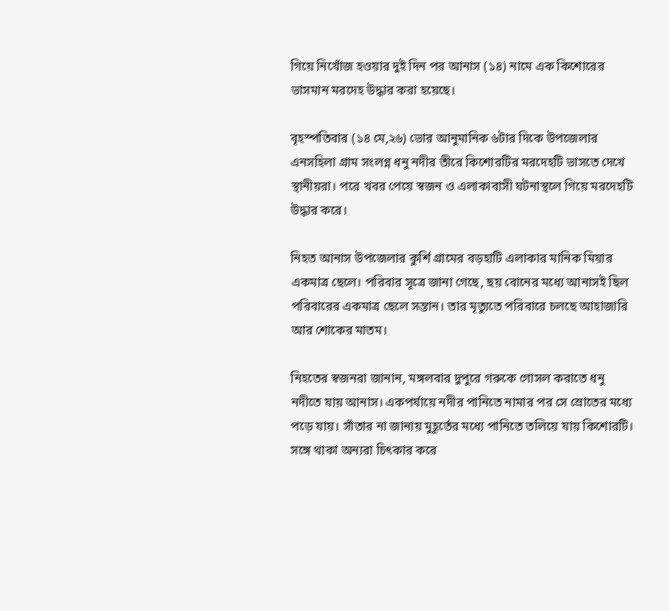গিয়ে নিখোঁজ হওয়ার দুই দিন পর আনাস (১৪) নামে এক কিশোরের ভাসমান মরদেহ উদ্ধার করা হয়েছে।

বৃহস্পতিবার (১৪ মে,২৬) ভোর আনুমানিক ৬টার দিকে উপজেলার এনসহিলা গ্রাম সংলগ্ন ধনু নদীর তীরে কিশোরটির মরদেহটি ভাসতে দেখে স্থানীয়রা। পরে খবর পেয়ে স্বজন ও এলাকাবাসী ঘটনাস্থলে গিয়ে মরদেহটি উদ্ধার করে।

নিহত আনাস উপজেলার কুর্শি গ্রামের বড়হাটি এলাকার মানিক মিয়ার একমাত্র ছেলে। পরিবার সূত্রে জানা গেছে, ছয় বোনের মধ্যে আনাসই ছিল পরিবারের একমাত্র ছেলে সন্তান। তার মৃত্যুতে পরিবারে চলছে আহাজারি আর শোকের মাতম।

নিহতের স্বজনরা জানান, মঙ্গলবার দুপুরে গরুকে গোসল করাতে ধনু নদীতে যায় আনাস। একপর্যায়ে নদীর পানিতে নামার পর সে স্রোতের মধ্যে পড়ে যায়। সাঁতার না জানায় মুহূর্তের মধ্যে পানিতে তলিয়ে যায় কিশোরটি। সঙ্গে থাকা অন্যরা চিৎকার করে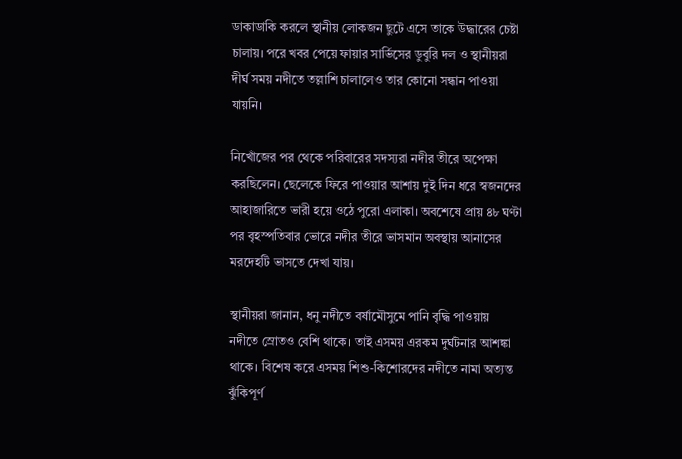ডাকাডাকি করলে স্থানীয় লোকজন ছুটে এসে তাকে উদ্ধারের চেষ্টা চালায়। পরে খবর পেয়ে ফায়ার সার্ভিসের ডুবুরি দল ও স্থানীয়রা দীর্ঘ সময় নদীতে তল্লাশি চালালেও তার কোনো সন্ধান পাওয়া যায়নি।

নিখোঁজের পর থেকে পরিবারের সদস্যরা নদীর তীরে অপেক্ষা করছিলেন। ছেলেকে ফিরে পাওয়ার আশায় দুই দিন ধরে স্বজনদের আহাজারিতে ভারী হয়ে ওঠে পুরো এলাকা। অবশেষে প্রায় ৪৮ ঘণ্টা পর বৃহস্পতিবার ভোরে নদীর তীরে ভাসমান অবস্থায় আনাসের মরদেহটি ভাসতে দেখা যায়।

স্থানীয়রা জানান, ধনু নদীতে বর্ষামৌসুমে পানি বৃদ্ধি পাওয়ায় নদীতে স্রোতও বেশি থাকে। তাই এসময় এরকম দুর্ঘটনার আশঙ্কা থাকে। বিশেষ করে এসময় শিশু-কিশোরদের নদীতে নামা অত্যন্ত ঝুঁকিপূর্ণ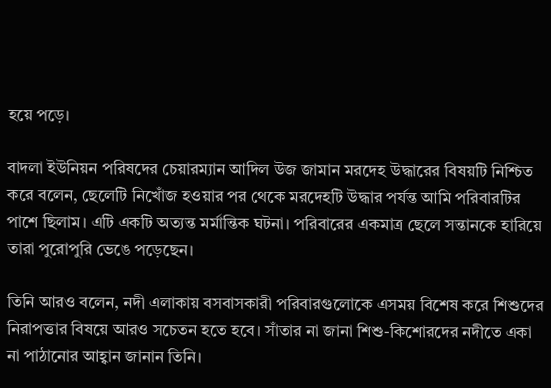হয়ে পড়ে।

বাদলা ইউনিয়ন পরিষদের চেয়ারম্যান আদিল উজ জামান মরদেহ উদ্ধারের বিষয়টি নিশ্চিত করে বলেন, ছেলেটি নিখোঁজ হওয়ার পর থেকে মরদেহটি উদ্ধার পর্যন্ত আমি পরিবারটির পাশে ছিলাম। এটি একটি অত্যন্ত মর্মান্তিক ঘটনা। পরিবারের একমাত্র ছেলে সন্তানকে হারিয়ে তারা পুরোপুরি ভেঙে পড়েছেন।

তিনি আরও বলেন, নদী এলাকায় বসবাসকারী পরিবারগুলোকে এসময় বিশেষ করে শিশুদের নিরাপত্তার বিষয়ে আরও সচেতন হতে হবে। সাঁতার না জানা শিশু-কিশোরদের নদীতে একা না পাঠানোর আহ্বান জানান তিনি।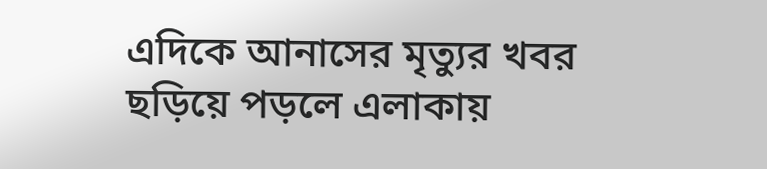এদিকে আনাসের মৃত্যুর খবর ছড়িয়ে পড়লে এলাকায়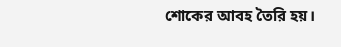শোকের আবহ তৈরি হয়।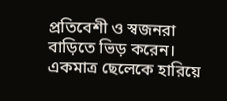প্রতিবেশী ও স্বজনরা বাড়িতে ভিড় করেন। একমাত্র ছেলেকে হারিয়ে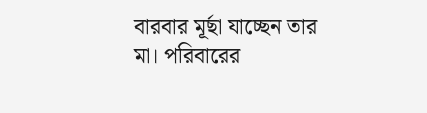বারবার মূর্ছা যাচ্ছেন তার মা। পরিবারের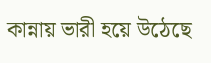কান্নায় ভারী হয়ে উঠেছে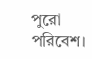পুরো পরিবেশ।